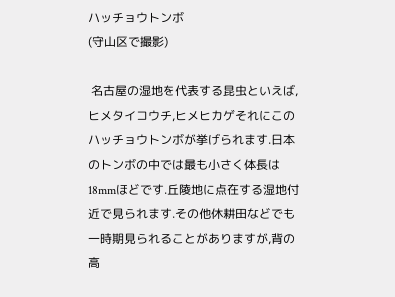ハッチョウトンボ
(守山区で撮影)

 名古屋の湿地を代表する昆虫といえば,ヒメタイコウチ,ヒメヒカゲそれにこのハッチョウトンボが挙げられます.日本のトンボの中では最も小さく体長は18mmほどです.丘陵地に点在する湿地付近で見られます.その他休耕田などでも一時期見られることがありますが,背の高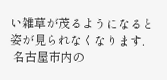い雑草が茂るようになると姿が見られなくなります.
 名古屋市内の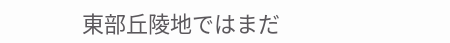東部丘陵地ではまだ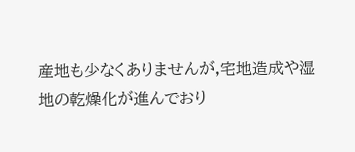産地も少なくありませんが,宅地造成や湿地の乾燥化が進んでおり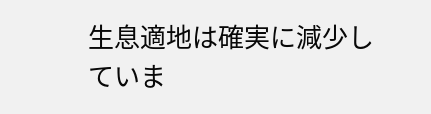生息適地は確実に減少していま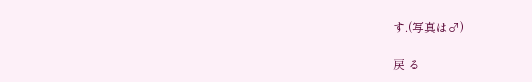す.(写真は♂)

戻 る